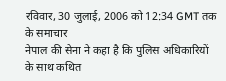रविवार, 30 जुलाई, 2006 को 12:34 GMT तक के समाचार
नेपाल की सेना ने कहा है कि पुलिस अधिकारियों के साथ कथित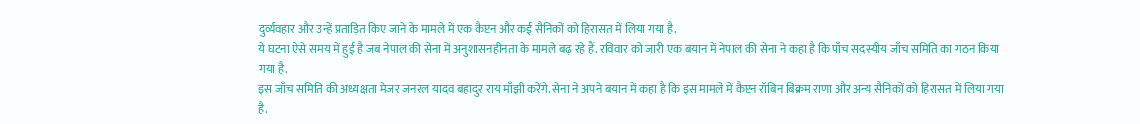दुर्व्यवहार और उन्हें प्रताड़ित किए जाने के मामले में एक कैप्टन और कई सैनिकों को हिरासत में लिया गया है.
ये घटना ऐसे समय में हुई है जब नेपाल की सेना में अनुशासनहीनता के मामले बढ़ रहे हैं. रविवार को जारी एक बयान में नेपाल की सेना ने कहा है कि पाँच सदस्यीय जाँच समिति का गठन किया गया है.
इस जाँच समिति की अध्यक्षता मेजर जनरल यादव बहादुर राय माँझी करेंगे. सेना ने अपने बयान में कहा है कि इस मामले में कैप्टन रॉबिन बिक्रम राणा और अन्य सैनिकों को हिरासत में लिया गया है.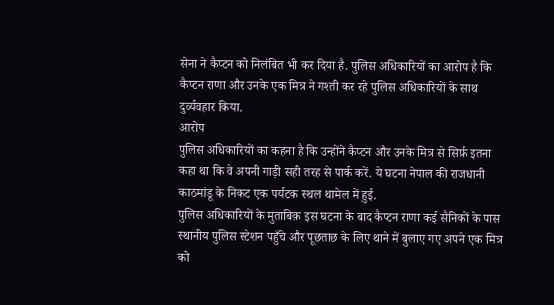सेना ने कैप्टन को निलंबित भी कर दिया है. पुलिस अधिकारियों का आरोप है कि कैप्टन राणा और उनके एक मित्र ने गश्ती कर रहे पुलिस अधिकारियों के साथ दुर्व्यवहार किया.
आरोप
पुलिस अधिकारियों का कहना है कि उन्होंने कैप्टन और उनके मित्र से सिर्फ़ इतना कहा था कि वे अपनी गाड़ी सही तरह से पार्क करें. ये घटना नेपाल की राजधानी काठमांडू के निकट एक पर्यटक स्थल थामेल में हुई.
पुलिस अधिकारियों के मुताबिक़ इस घटना के बाद कैप्टन राणा कई सैनिकों के पास स्थानीय पुलिस स्टेशन पहुँचे और पूछताछ के लिए थाने में बुलाए गए अपने एक मित्र को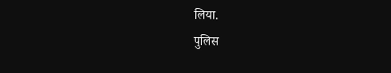लिया.
पुलिस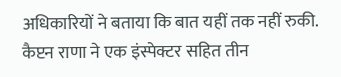अधिकारियों ने बताया कि बात यहीं तक नहीं रुकी. कैप्टन राणा ने एक इंस्पेक्टर सहित तीन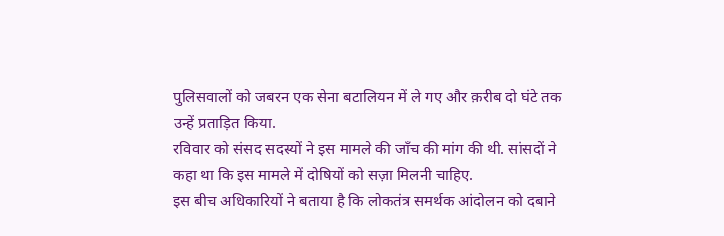पुलिसवालों को जबरन एक सेना बटालियन में ले गए और क़रीब दो घंटे तक उन्हें प्रताड़ित किया.
रविवार को संसद सदस्यों ने इस मामले की जाँच की मांग की थी. सांसदों ने कहा था कि इस मामले में दोषियों को सज़ा मिलनी चाहिए.
इस बीच अधिकारियों ने बताया है कि लोकतंत्र समर्थक आंदोलन को दबाने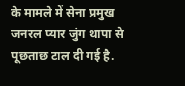के मामले में सेना प्रमुख जनरल प्यार जुंग थापा से पूछताछ टाल दी गई है.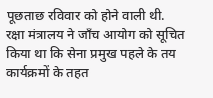पूछताछ रविवार को होने वाली थी.
रक्षा मंत्रालय ने जाँच आयोग को सूचित किया था कि सेना प्रमुख पहले के तय कार्यक्रमों के तहत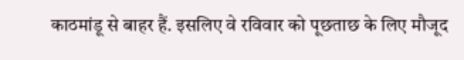काठमांडू से बाहर हैं. इसलिए वे रविवार को पूछताछ के लिए मौजूद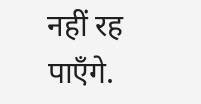नहीं रह पाएँगे.